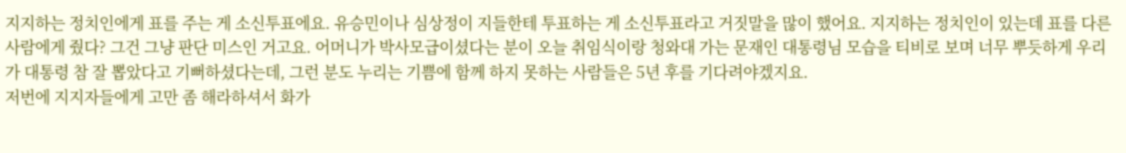지지하는 정치인에게 표를 주는 게 소신투표에요. 유승민이나 심상정이 지들한테 투표하는 게 소신투표라고 거짓말을 많이 했어요. 지지하는 정치인이 있는데 표를 다른 사람에게 줬다? 그건 그냥 판단 미스인 거고요. 어머니가 박사모급이셨다는 분이 오늘 취임식이랑 청와대 가는 문재인 대통령님 모습을 티비로 보며 너무 뿌듯하게 우리가 대통령 참 잘 뽑았다고 기뻐하셨다는데, 그런 분도 누리는 기쁨에 함께 하지 못하는 사람들은 5년 후를 기다려야겠지요.
저번에 지지자들에게 고만 좀 해라하셔서 화가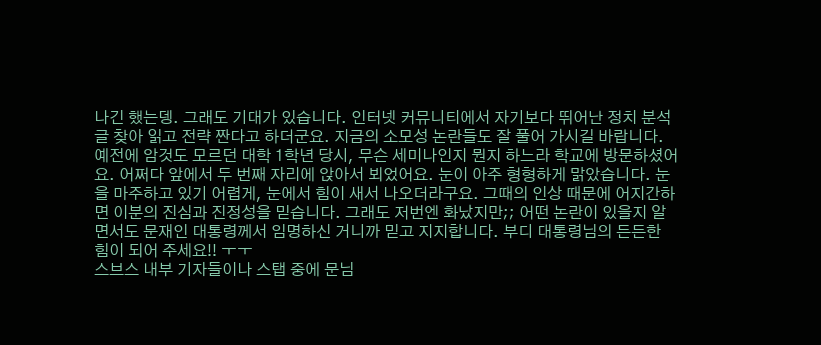나긴 했는뎅. 그래도 기대가 있습니다. 인터넷 커뮤니티에서 자기보다 뛰어난 정치 분석글 찾아 읽고 전략 짠다고 하더군요. 지금의 소모성 논란들도 잘 풀어 가시길 바랍니다. 예전에 암것도 모르던 대학 1학년 당시, 무슨 세미나인지 뭔지 하느라 학교에 방문하셨어요. 어쩌다 앞에서 두 번째 자리에 앉아서 뵈었어요. 눈이 아주 형형하게 맑았습니다. 눈을 마주하고 있기 어렵게, 눈에서 힘이 새서 나오더라구요. 그때의 인상 때문에 어지간하면 이분의 진심과 진정성을 믿습니다. 그래도 저번엔 화났지만;; 어떤 논란이 있을지 알면서도 문재인 대통령께서 임명하신 거니까 믿고 지지합니다. 부디 대통령님의 든든한 힘이 되어 주세요!! ㅜㅜ
스브스 내부 기자들이나 스탭 중에 문님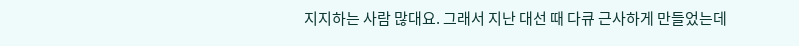지지하는 사람 많대요. 그래서 지난 대선 때 다큐 근사하게 만들었는데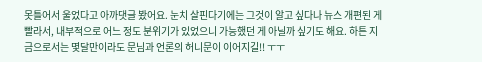못틀어서 울었다고 아까댓글 봤어요. 눈치 살핀다기에는 그것이 알고 싶다나 뉴스 개편된 게 빨라서, 내부적으로 어느 정도 분위기가 있었으니 가능했던 게 아닐까 싶기도 해요. 하튼 지금으로서는 몇달만이라도 문님과 언론의 허니문이 이어지길!! ㅜㅜ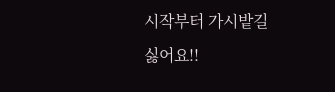시작부터 가시밭길싫어요!!